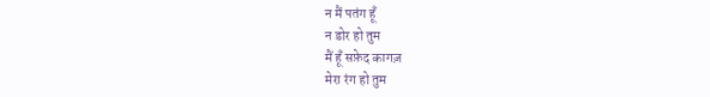न मैं पतंग हूँ
न डोर हो तुम
मैं हूँ सफ़ेद कागज़
मेरा रंग हो तुम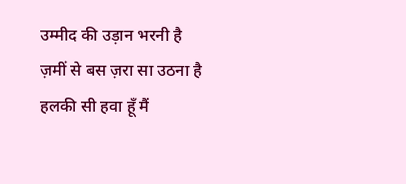उम्मीद की उड़ान भरनी है
ज़मीं से बस ज़रा सा उठना है
हलकी सी हवा हूँ मैं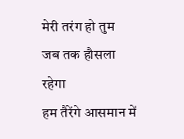मेरी तरंग हो तुम
जब तक हौसला रहेगा
हम तैरेंगे आसमान में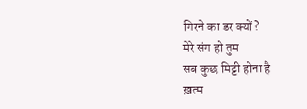गिरने का डर क्यों?
मेरे संग हो तुम
सब कुछ मिट्टी होना है
ख़त्म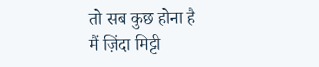तो सब कुछ होना है
मैं ज़िंदा मिट्टी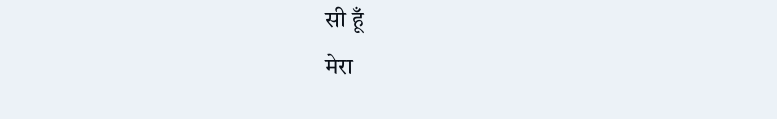सी हूँ
मेरा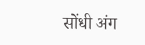सोंधी अंग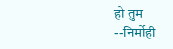हो तुम
--निर्मोही